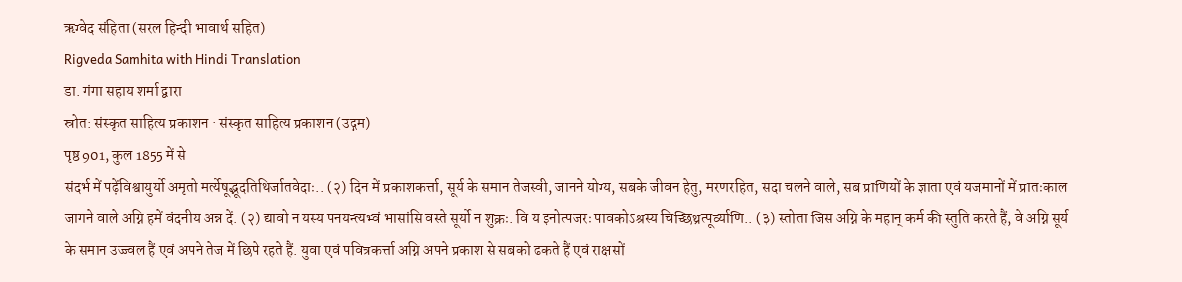ऋग्वेद संहिता (सरल हिन्दी भावार्थ सहित)
Rigveda Samhita with Hindi Translation
डा. गंगा सहाय शर्मा द्वारा
स्रोत: संस्कृत साहित्य प्रकाशन · संस्कृत साहित्य प्रकाशन (उद्गम)
पृष्ठ 901, कुल 1855 में से
संदर्भ में पढ़ेंविश्वायुर्यो अमृतो मर्त्येषूद्भूदतिथिर्जातवेदाः.. (२) दिन में प्रकाशकर्त्ता, सूर्य के समान तेजस्वी, जानने योग्य, सबके जीवन हेतु, मरणरहित, सदा चलने वाले, सब प्राणियों के ज्ञाता एवं यजमानों में प्रातःकाल जागने वाले अग्नि हमें वंदनीय अन्न दें. (२) द्यावो न यस्य पनयन्त्यभ्वं भासांसि वस्ते सूर्यो न शुक्रः. वि य इनोत्पजरः पावकोऽश्रस्य चिच्छिथ्रत्पूर्व्याणि.. (३) स्तोता जिस अग्नि के महान् कर्म की स्तुति करते हैं, वे अग्नि सूर्य के समान उज्ज्वल हैं एवं अपने तेज में छिपे रहते हैं. युवा एवं पवित्रकर्त्ता अग्नि अपने प्रकाश से सबको ढकते हैं एवं राक्षसों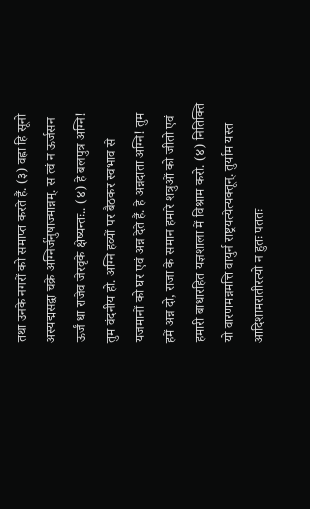तथा उनके नगरों को समाप्त करते हैं. (३) वह्ना हि सूनो अस्यद्मसद्वा चक्रे अग्निर्ज॑नुषाज्मान्नम्. स त्वं न ऊर्जसन ऊर्जं धा राजेव जेरवृके क्षेष्यन्तः.. (४) हे बलपुत्र अग्नि! तुम वंदनीय हो. अग्नि हव्यों पर बैठकर स्वभाव से यजमानों को घर एवं अन्न देते हैं. हे अन्नदाता अग्नि! तुम हमें अन्न दो, राजा के समान हमारे शत्रुओं को जीतो एवं हमारी बाधारहित यज्ञशाला में विश्राम करो. (४) नितिक्ति यो वारणमन्नमत्ति वायुर्न राष्ट्रयत्येत्यक्तून्. तुर्याम यस्त आदिशामरातीरत्यो न हुतः पततः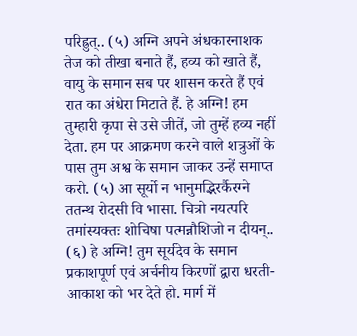परिह्रुत्.. (५) अग्नि अपने अंधकारनाशक तेज को तीखा बनाते हैं, हव्य को खाते हैं, वायु के समान सब पर शासन करते हैं एवं रात का अंधेरा मिटाते हैं. हे अग्नि! हम तुम्हारी कृपा से उसे जीतें, जो तुम्हें हव्य नहीं देता. हम पर आक्रमण करने वाले शत्रुओं के पास तुम अश्व के समान जाकर उन्हें समाप्त करो. (५) आ सूर्यो न भानुमद्भिरर्कैरग्ने ततन्थ रोदसी वि भासा. चित्रो नयत्परि तमांस्यक्तः शोचिषा पत्मन्नौशिजो न दीयन्.. (६) हे अग्नि! तुम सूर्यदेव के समान प्रकाशपूर्ण एवं अर्चनीय किरणों द्वारा धरती-आकाश को भर देते हो. मार्ग में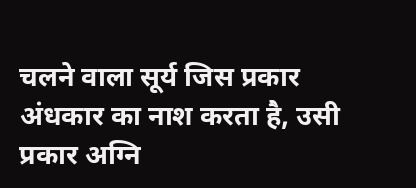चलने वाला सूर्य जिस प्रकार अंधकार का नाश करता है, उसी प्रकार अग्नि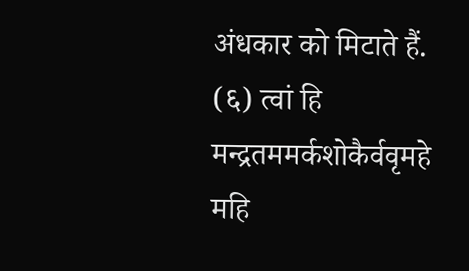अंधकार को मिटाते हैं. (६) त्वां हि मन्द्रतममर्कशोकैर्ववृमहे महि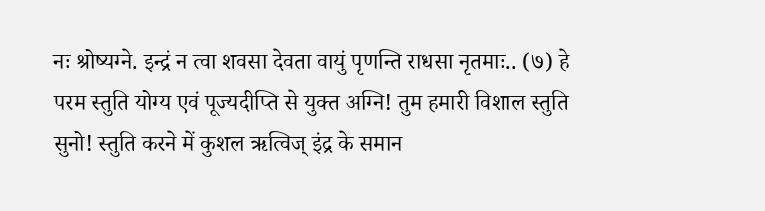नः श्रोष्यग्ने. इन्द्रं न त्वा शवसा देवता वायुं पृणन्ति राधसा नृतमाः.. (७) हे परम स्तुति योग्य एवं पूज्यदीप्ति से युक्त अग्नि! तुम हमारी विशाल स्तुति सुनो! स्तुति करने में कुशल ऋत्विज् इंद्र के समान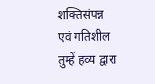शक्तिसंपन्न एवं गतिशील तुम्हें हव्य द्वारा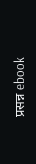प्रसन्न ebook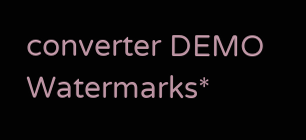converter DEMO Watermarks*